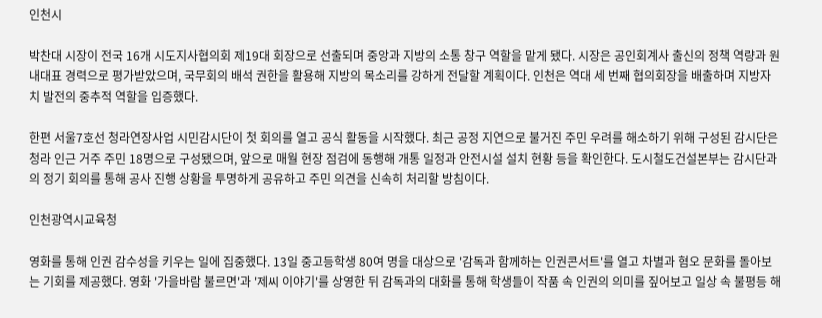인천시

박찬대 시장이 전국 16개 시도지사협의회 제19대 회장으로 선출되며 중앙과 지방의 소통 창구 역할을 맡게 됐다. 시장은 공인회계사 출신의 정책 역량과 원내대표 경력으로 평가받았으며, 국무회의 배석 권한을 활용해 지방의 목소리를 강하게 전달할 계획이다. 인천은 역대 세 번째 협의회장을 배출하며 지방자치 발전의 중추적 역할을 입증했다.

한편 서울7호선 청라연장사업 시민감시단이 첫 회의를 열고 공식 활동을 시작했다. 최근 공정 지연으로 불거진 주민 우려를 해소하기 위해 구성된 감시단은 청라 인근 거주 주민 18명으로 구성됐으며, 앞으로 매월 현장 점검에 동행해 개통 일정과 안전시설 설치 현황 등을 확인한다. 도시철도건설본부는 감시단과의 정기 회의를 통해 공사 진행 상황을 투명하게 공유하고 주민 의견을 신속히 처리할 방침이다.

인천광역시교육청

영화를 통해 인권 감수성을 키우는 일에 집중했다. 13일 중고등학생 80여 명을 대상으로 '감독과 함께하는 인권콘서트'를 열고 차별과 혐오 문화를 돌아보는 기회를 제공했다. 영화 '가을바람 불르면'과 '제씨 이야기'를 상영한 뒤 감독과의 대화를 통해 학생들이 작품 속 인권의 의미를 짚어보고 일상 속 불평등 해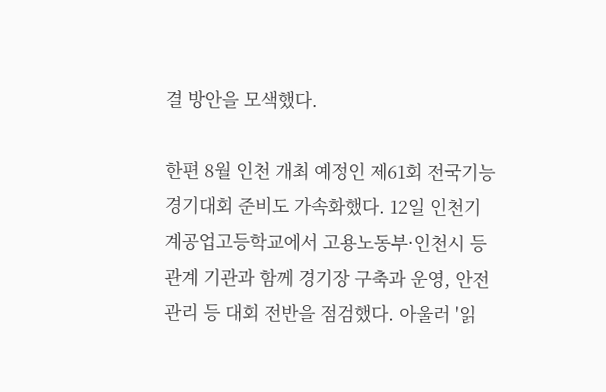결 방안을 모색했다.

한편 8월 인천 개최 예정인 제61회 전국기능경기대회 준비도 가속화했다. 12일 인천기계공업고등학교에서 고용노동부·인천시 등 관계 기관과 함께 경기장 구축과 운영, 안전관리 등 대회 전반을 점검했다. 아울러 '읽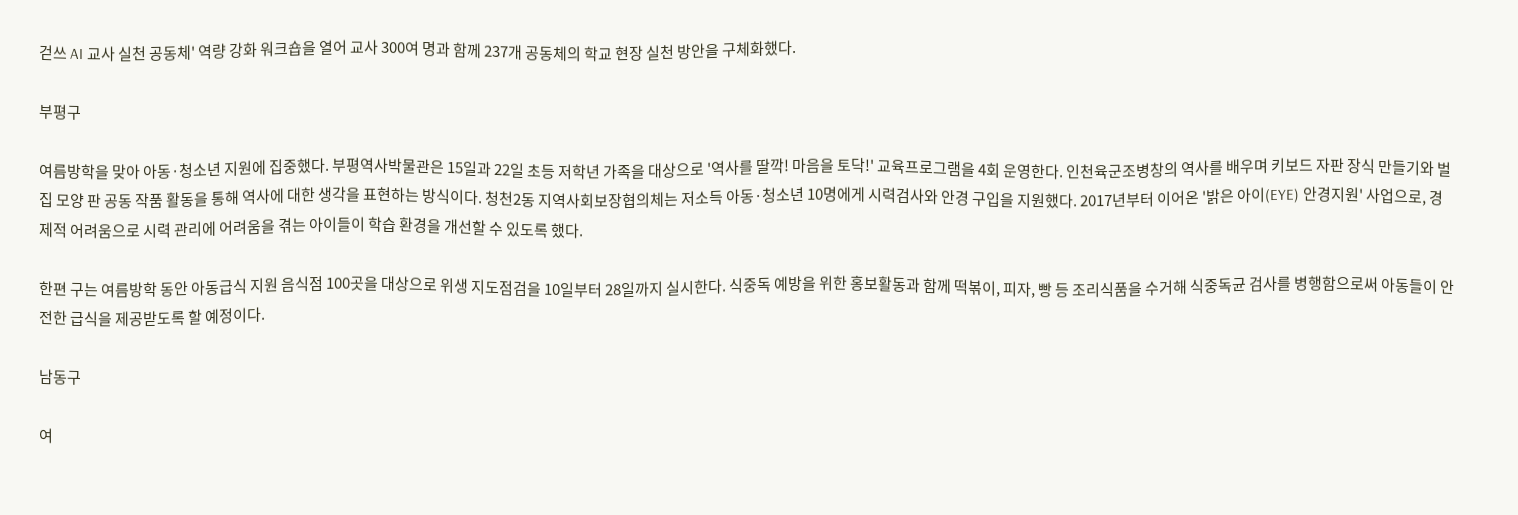걷쓰 AI 교사 실천 공동체' 역량 강화 워크숍을 열어 교사 300여 명과 함께 237개 공동체의 학교 현장 실천 방안을 구체화했다.

부평구

여름방학을 맞아 아동·청소년 지원에 집중했다. 부평역사박물관은 15일과 22일 초등 저학년 가족을 대상으로 '역사를 딸깍! 마음을 토닥!' 교육프로그램을 4회 운영한다. 인천육군조병창의 역사를 배우며 키보드 자판 장식 만들기와 벌집 모양 판 공동 작품 활동을 통해 역사에 대한 생각을 표현하는 방식이다. 청천2동 지역사회보장협의체는 저소득 아동·청소년 10명에게 시력검사와 안경 구입을 지원했다. 2017년부터 이어온 '밝은 아이(EYE) 안경지원' 사업으로, 경제적 어려움으로 시력 관리에 어려움을 겪는 아이들이 학습 환경을 개선할 수 있도록 했다.

한편 구는 여름방학 동안 아동급식 지원 음식점 100곳을 대상으로 위생 지도점검을 10일부터 28일까지 실시한다. 식중독 예방을 위한 홍보활동과 함께 떡볶이, 피자, 빵 등 조리식품을 수거해 식중독균 검사를 병행함으로써 아동들이 안전한 급식을 제공받도록 할 예정이다.

남동구

여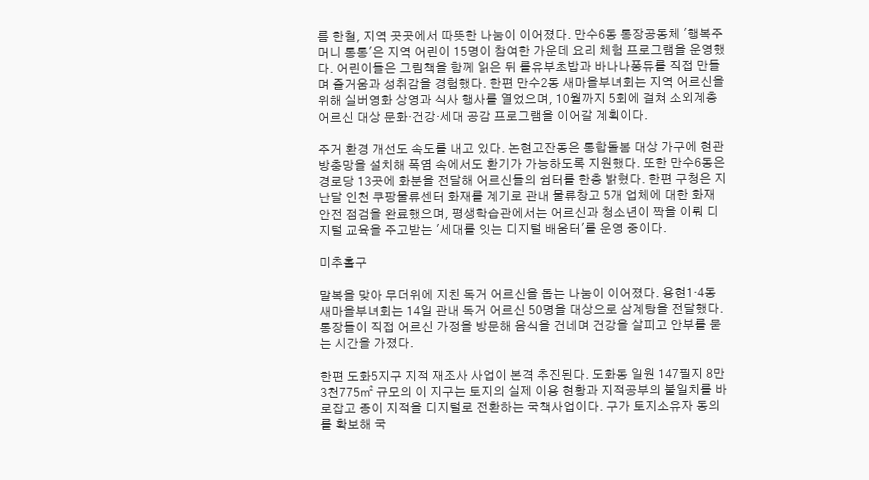름 한철, 지역 곳곳에서 따뜻한 나눔이 이어졌다. 만수6동 통장공동체 '행복주머니 통통'은 지역 어린이 15명이 참여한 가운데 요리 체험 프로그램을 운영했다. 어린이들은 그림책을 함께 읽은 뒤 롤유부초밥과 바나나퐁듀를 직접 만들며 즐거움과 성취감을 경험했다. 한편 만수2동 새마을부녀회는 지역 어르신을 위해 실버영화 상영과 식사 행사를 열었으며, 10월까지 5회에 걸쳐 소외계층 어르신 대상 문화·건강·세대 공감 프로그램을 이어갈 계획이다.

주거 환경 개선도 속도를 내고 있다. 논현고잔동은 통합돌봄 대상 가구에 현관 방충망을 설치해 폭염 속에서도 환기가 가능하도록 지원했다. 또한 만수6동은 경로당 13곳에 화분을 전달해 어르신들의 쉼터를 한층 밝혔다. 한편 구청은 지난달 인천 쿠팡물류센터 화재를 계기로 관내 물류창고 5개 업체에 대한 화재 안전 점검을 완료했으며, 평생학습관에서는 어르신과 청소년이 짝을 이뤄 디지털 교육을 주고받는 '세대를 잇는 디지털 배움터'를 운영 중이다.

미추홀구

말복을 맞아 무더위에 지친 독거 어르신을 돕는 나눔이 이어졌다. 용현1·4동 새마을부녀회는 14일 관내 독거 어르신 50명을 대상으로 삼계탕을 전달했다. 통장들이 직접 어르신 가정을 방문해 음식을 건네며 건강을 살피고 안부를 묻는 시간을 가졌다.

한편 도화5지구 지적 재조사 사업이 본격 추진된다. 도화동 일원 147필지 8만 3천775㎡ 규모의 이 지구는 토지의 실제 이용 현황과 지적공부의 불일치를 바로잡고 종이 지적을 디지털로 전환하는 국책사업이다. 구가 토지소유자 동의를 확보해 국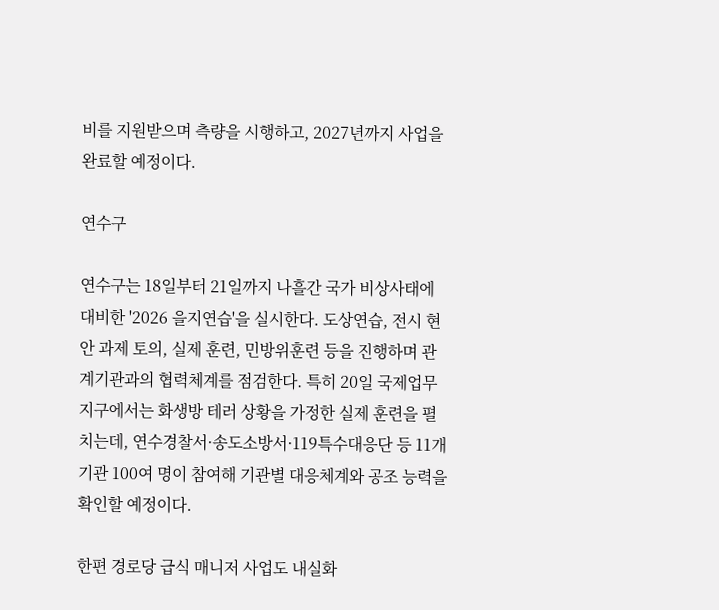비를 지원받으며 측량을 시행하고, 2027년까지 사업을 완료할 예정이다.

연수구

연수구는 18일부터 21일까지 나흘간 국가 비상사태에 대비한 '2026 을지연습'을 실시한다. 도상연습, 전시 현안 과제 토의, 실제 훈련, 민방위훈련 등을 진행하며 관계기관과의 협력체계를 점검한다. 특히 20일 국제업무지구에서는 화생방 테러 상황을 가정한 실제 훈련을 펼치는데, 연수경찰서·송도소방서·119특수대응단 등 11개 기관 100여 명이 참여해 기관별 대응체계와 공조 능력을 확인할 예정이다.

한편 경로당 급식 매니저 사업도 내실화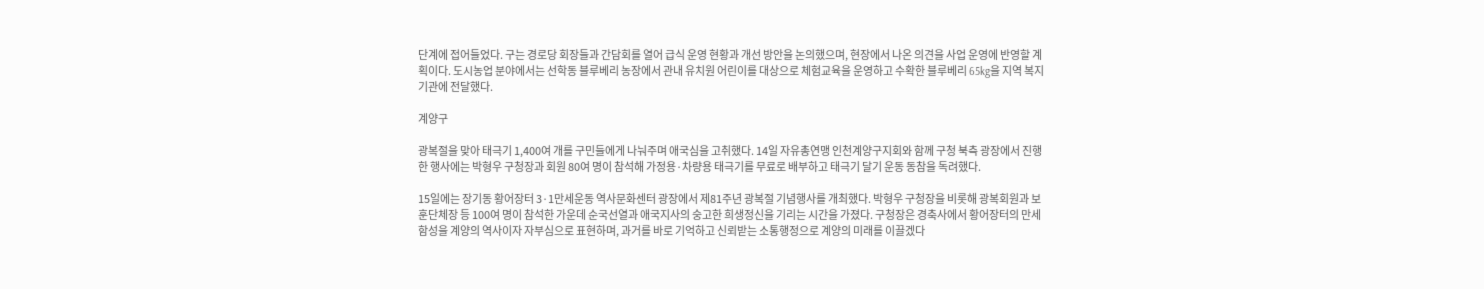단계에 접어들었다. 구는 경로당 회장들과 간담회를 열어 급식 운영 현황과 개선 방안을 논의했으며, 현장에서 나온 의견을 사업 운영에 반영할 계획이다. 도시농업 분야에서는 선학동 블루베리 농장에서 관내 유치원 어린이를 대상으로 체험교육을 운영하고 수확한 블루베리 65kg을 지역 복지기관에 전달했다.

계양구

광복절을 맞아 태극기 1,400여 개를 구민들에게 나눠주며 애국심을 고취했다. 14일 자유총연맹 인천계양구지회와 함께 구청 북측 광장에서 진행한 행사에는 박형우 구청장과 회원 80여 명이 참석해 가정용·차량용 태극기를 무료로 배부하고 태극기 달기 운동 동참을 독려했다.

15일에는 장기동 황어장터 3·1만세운동 역사문화센터 광장에서 제81주년 광복절 기념행사를 개최했다. 박형우 구청장을 비롯해 광복회원과 보훈단체장 등 100여 명이 참석한 가운데 순국선열과 애국지사의 숭고한 희생정신을 기리는 시간을 가졌다. 구청장은 경축사에서 황어장터의 만세 함성을 계양의 역사이자 자부심으로 표현하며, 과거를 바로 기억하고 신뢰받는 소통행정으로 계양의 미래를 이끌겠다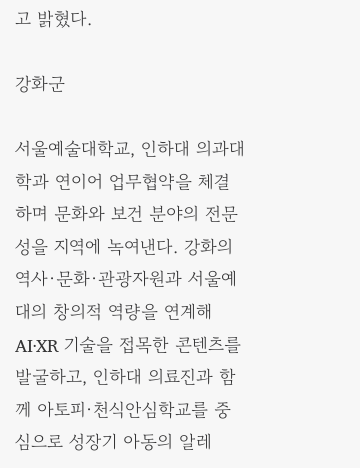고 밝혔다.

강화군

서울예술대학교, 인하대 의과대학과 연이어 업무협약을 체결하며 문화와 보건 분야의 전문성을 지역에 녹여낸다. 강화의 역사·문화·관광자원과 서울예대의 창의적 역량을 연계해 AI·XR 기술을 접목한 콘텐츠를 발굴하고, 인하대 의료진과 함께 아토피·천식안심학교를 중심으로 성장기 아동의 알레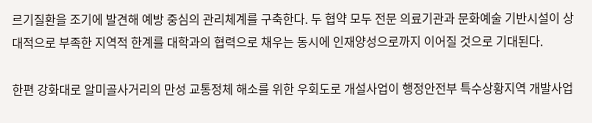르기질환을 조기에 발견해 예방 중심의 관리체계를 구축한다. 두 협약 모두 전문 의료기관과 문화예술 기반시설이 상대적으로 부족한 지역적 한계를 대학과의 협력으로 채우는 동시에 인재양성으로까지 이어질 것으로 기대된다.

한편 강화대로 알미골사거리의 만성 교통정체 해소를 위한 우회도로 개설사업이 행정안전부 특수상황지역 개발사업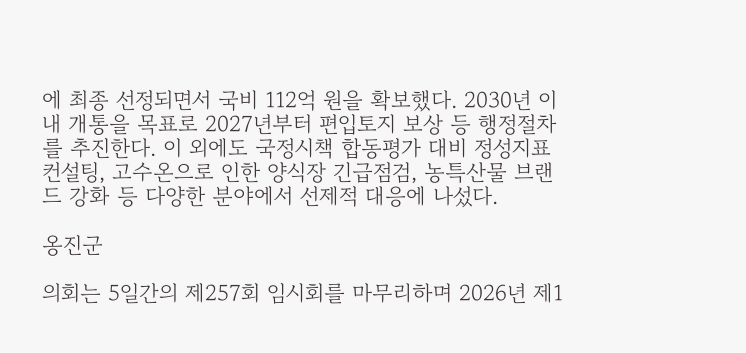에 최종 선정되면서 국비 112억 원을 확보했다. 2030년 이내 개통을 목표로 2027년부터 편입토지 보상 등 행정절차를 추진한다. 이 외에도 국정시책 합동평가 대비 정성지표 컨설팅, 고수온으로 인한 양식장 긴급점검, 농특산물 브랜드 강화 등 다양한 분야에서 선제적 대응에 나섰다.

옹진군

의회는 5일간의 제257회 임시회를 마무리하며 2026년 제1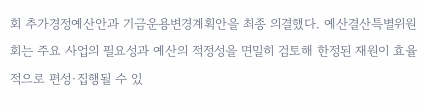회 추가경정예산안과 기금운용변경계획안을 최종 의결했다. 예산결산특별위원회는 주요 사업의 필요성과 예산의 적정성을 면밀히 검토해 한정된 재원이 효율적으로 편성·집행될 수 있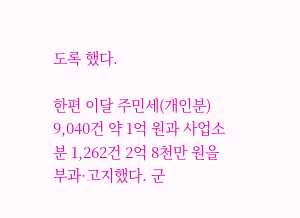도록 했다.

한편 이달 주민세(개인분) 9,040건 약 1억 원과 사업소분 1,262건 2억 8천만 원을 부과·고지했다. 군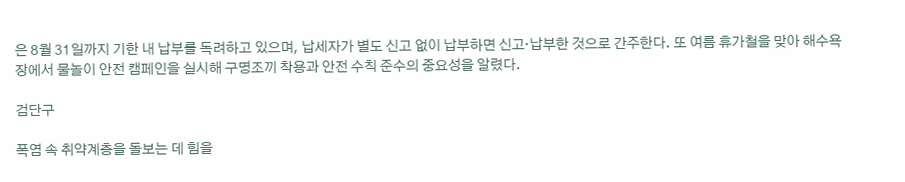은 8월 31일까지 기한 내 납부를 독려하고 있으며, 납세자가 별도 신고 없이 납부하면 신고·납부한 것으로 간주한다. 또 여름 휴가철을 맞아 해수욕장에서 물놀이 안전 캠페인을 실시해 구명조끼 착용과 안전 수칙 준수의 중요성을 알렸다.

검단구

폭염 속 취약계층을 돌보는 데 힘을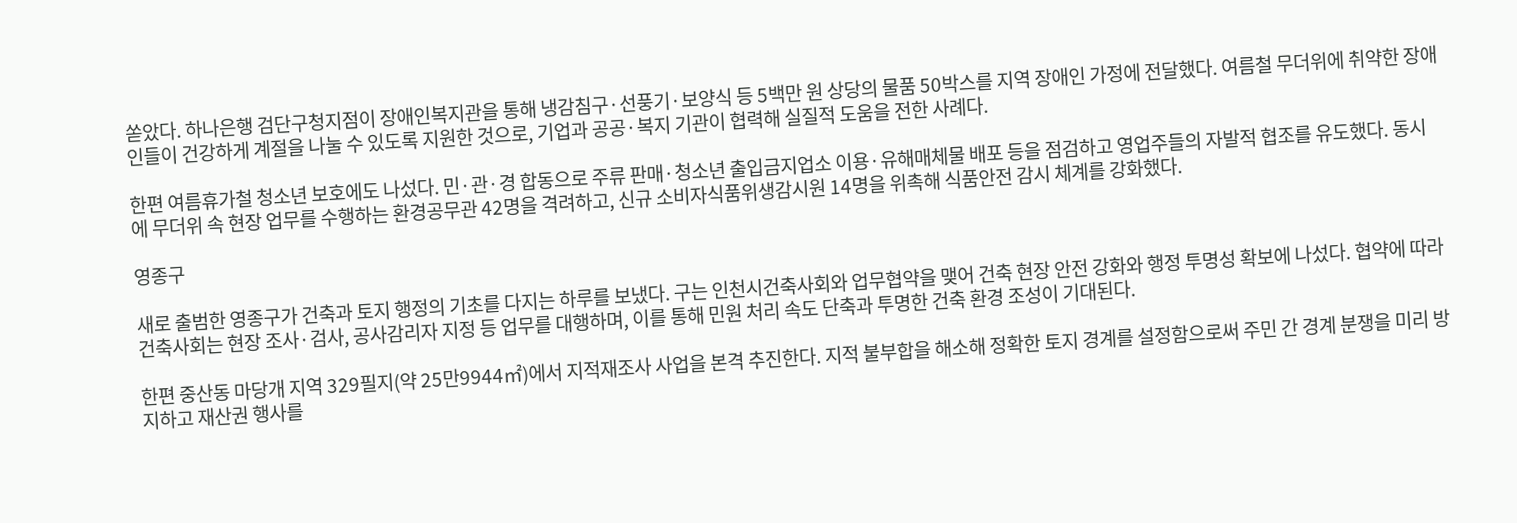쏟았다. 하나은행 검단구청지점이 장애인복지관을 통해 냉감침구·선풍기·보양식 등 5백만 원 상당의 물품 50박스를 지역 장애인 가정에 전달했다. 여름철 무더위에 취약한 장애인들이 건강하게 계절을 나눌 수 있도록 지원한 것으로, 기업과 공공·복지 기관이 협력해 실질적 도움을 전한 사례다.

한편 여름휴가철 청소년 보호에도 나섰다. 민·관·경 합동으로 주류 판매·청소년 출입금지업소 이용·유해매체물 배포 등을 점검하고 영업주들의 자발적 협조를 유도했다. 동시에 무더위 속 현장 업무를 수행하는 환경공무관 42명을 격려하고, 신규 소비자식품위생감시원 14명을 위촉해 식품안전 감시 체계를 강화했다.

영종구

새로 출범한 영종구가 건축과 토지 행정의 기초를 다지는 하루를 보냈다. 구는 인천시건축사회와 업무협약을 맺어 건축 현장 안전 강화와 행정 투명성 확보에 나섰다. 협약에 따라 건축사회는 현장 조사·검사, 공사감리자 지정 등 업무를 대행하며, 이를 통해 민원 처리 속도 단축과 투명한 건축 환경 조성이 기대된다.

한편 중산동 마당개 지역 329필지(약 25만9944㎡)에서 지적재조사 사업을 본격 추진한다. 지적 불부합을 해소해 정확한 토지 경계를 설정함으로써 주민 간 경계 분쟁을 미리 방지하고 재산권 행사를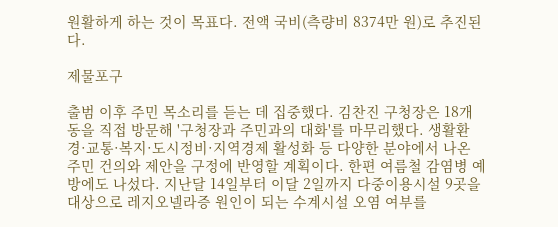원활하게 하는 것이 목표다. 전액 국비(측량비 8374만 원)로 추진된다.

제물포구

출범 이후 주민 목소리를 듣는 데 집중했다. 김찬진 구청장은 18개 동을 직접 방문해 '구청장과 주민과의 대화'를 마무리했다. 생활환경·교통·복지·도시정비·지역경제 활성화 등 다양한 분야에서 나온 주민 건의와 제안을 구정에 반영할 계획이다. 한편 여름철 감염병 예방에도 나섰다. 지난달 14일부터 이달 2일까지 다중이용시설 9곳을 대상으로 레지오넬라증 원인이 되는 수계시설 오염 여부를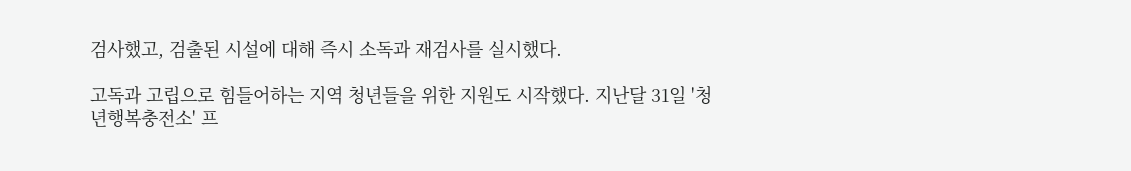검사했고, 검출된 시설에 대해 즉시 소독과 재검사를 실시했다.

고독과 고립으로 힘들어하는 지역 청년들을 위한 지원도 시작했다. 지난달 31일 '청년행복충전소' 프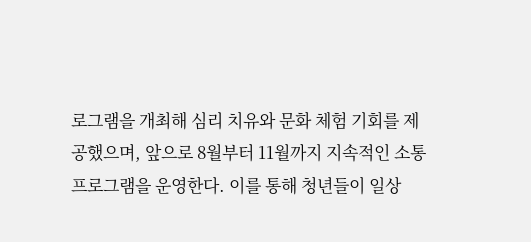로그램을 개최해 심리 치유와 문화 체험 기회를 제공했으며, 앞으로 8월부터 11월까지 지속적인 소통 프로그램을 운영한다. 이를 통해 청년들이 일상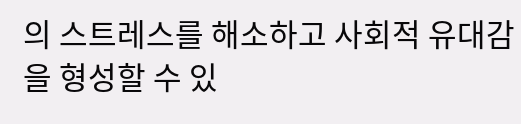의 스트레스를 해소하고 사회적 유대감을 형성할 수 있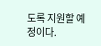도록 지원할 예정이다.